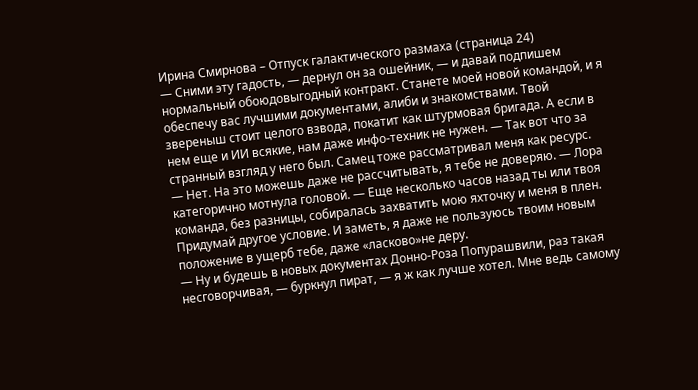Ирина Смирнова – Отпуск галактического размаха (страница 24)
— Сними эту гадость, — дернул он за ошейник, — и давай подпишем нормальный обоюдовыгодный контракт. Станете моей новой командой, и я обеспечу вас лучшими документами, алиби и знакомствами. Твой звереныш стоит целого взвода, покатит как штурмовая бригада. А если в нем еще и ИИ всякие, нам даже инфо-техник не нужен. — Так вот что за странный взгляд у него был. Самец тоже рассматривал меня как ресурс.
— Нет. На это можешь даже не рассчитывать, я тебе не доверяю. — Лора категорично мотнула головой. — Еще несколько часов назад ты или твоя команда, без разницы, собиралась захватить мою яхточку и меня в плен. Придумай другое условие. И заметь, я даже не пользуюсь твоим новым положение в ущерб тебе, даже «ласково»не деру.
— Ну и будешь в новых документах Донно-Роза Попурашвили, раз такая несговорчивая, — буркнул пират, — я ж как лучше хотел. Мне ведь самому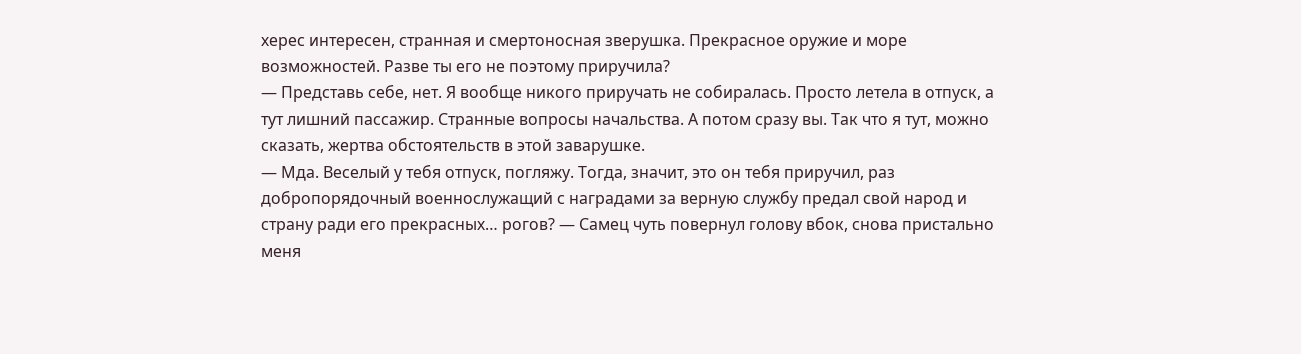херес интересен, странная и смертоносная зверушка. Прекрасное оружие и море возможностей. Разве ты его не поэтому приручила?
— Представь себе, нет. Я вообще никого приручать не собиралась. Просто летела в отпуск, а тут лишний пассажир. Странные вопросы начальства. А потом сразу вы. Так что я тут, можно сказать, жертва обстоятельств в этой заварушке.
— Мда. Веселый у тебя отпуск, погляжу. Тогда, значит, это он тебя приручил, раз добропорядочный военнослужащий с наградами за верную службу предал свой народ и страну ради его прекрасных… рогов? — Самец чуть повернул голову вбок, снова пристально меня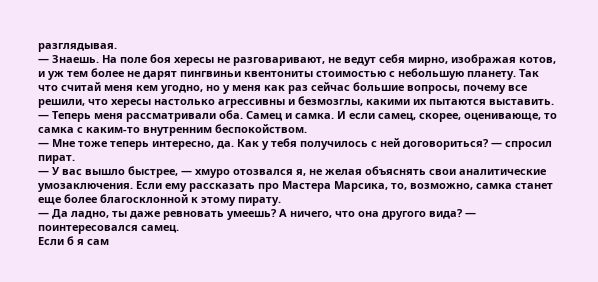разглядывая.
— Знаешь. На поле боя хересы не разговаривают, не ведут себя мирно, изображая котов, и уж тем более не дарят пингвиньи квентониты стоимостью с небольшую планету. Так что считай меня кем угодно, но у меня как раз сейчас большие вопросы, почему все решили, что хересы настолько агрессивны и безмозглы, какими их пытаются выставить. — Теперь меня рассматривали оба. Самец и самка. И если самец, скорее, оценивающе, то самка с каким-то внутренним беспокойством.
— Мне тоже теперь интересно, да. Как у тебя получилось с ней договориться? — спросил пират.
— У вас вышло быстрее, — хмуро отозвался я, не желая объяснять свои аналитические умозаключения. Если ему рассказать про Мастера Марсика, то, возможно, самка станет еще более благосклонной к этому пирату.
— Да ладно, ты даже ревновать умеешь? А ничего, что она другого вида? — поинтересовался самец.
Если б я сам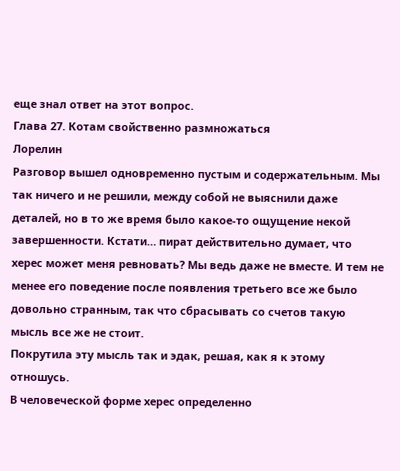еще знал ответ на этот вопрос.
Глава 27. Котам свойственно размножаться
Лорелин
Разговор вышел одновременно пустым и содержательным. Мы так ничего и не решили, между собой не выяснили даже деталей, но в то же время было какое-то ощущение некой завершенности. Кстати… пират действительно думает, что херес может меня ревновать? Мы ведь даже не вместе. И тем не менее его поведение после появления третьего все же было довольно странным, так что сбрасывать со счетов такую мысль все же не стоит.
Покрутила эту мысль так и эдак, решая, как я к этому отношусь.
В человеческой форме херес определенно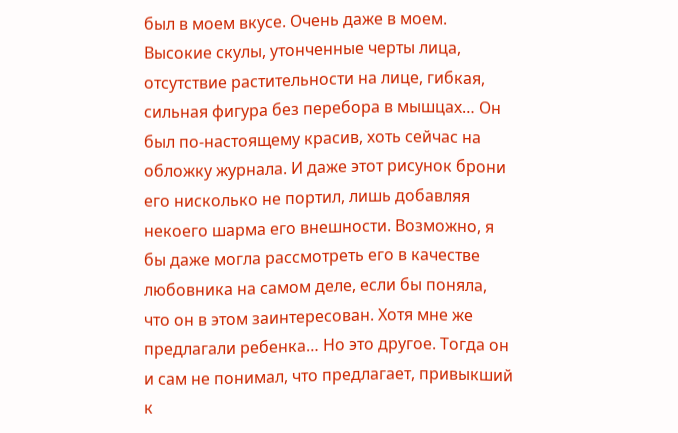был в моем вкусе. Очень даже в моем. Высокие скулы, утонченные черты лица, отсутствие растительности на лице, гибкая, сильная фигура без перебора в мышцах… Он был по-настоящему красив, хоть сейчас на обложку журнала. И даже этот рисунок брони его нисколько не портил, лишь добавляя некоего шарма его внешности. Возможно, я бы даже могла рассмотреть его в качестве любовника на самом деле, если бы поняла, что он в этом заинтересован. Хотя мне же предлагали ребенка… Но это другое. Тогда он и сам не понимал, что предлагает, привыкший к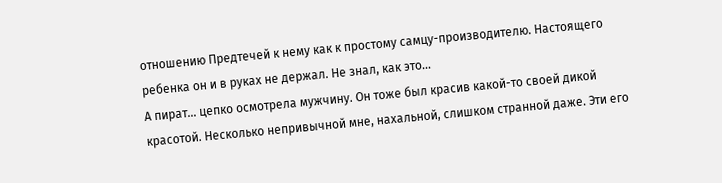отношению Предтечей к нему как к простому самцу-производителю. Настоящего ребенка он и в руках не держал. Не знал, как это…
А пират… цепко осмотрела мужчину. Он тоже был красив какой-то своей дикой красотой. Несколько непривычной мне, нахальной, слишком странной даже. Эти его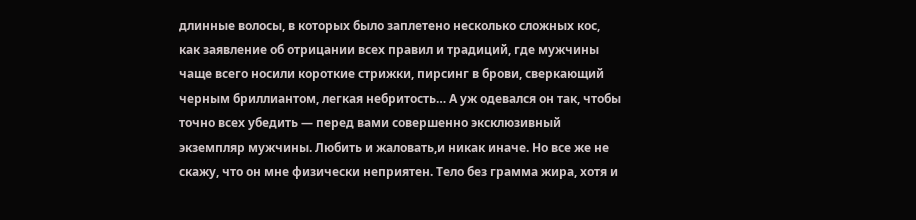длинные волосы, в которых было заплетено несколько сложных кос, как заявление об отрицании всех правил и традиций, где мужчины чаще всего носили короткие стрижки, пирсинг в брови, сверкающий черным бриллиантом, легкая небритость… А уж одевался он так, чтобы точно всех убедить — перед вами совершенно эксклюзивный экземпляр мужчины. Любить и жаловать,и никак иначе. Но все же не скажу, что он мне физически неприятен. Тело без грамма жира, хотя и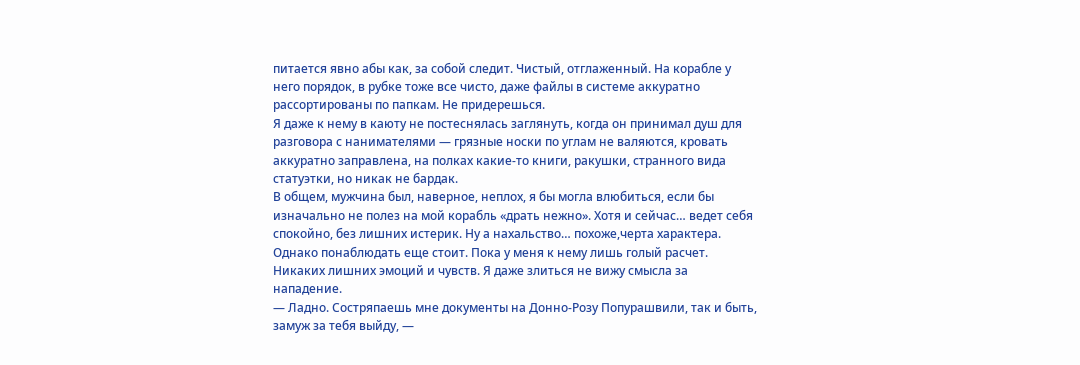питается явно абы как, за собой следит. Чистый, отглаженный. На корабле у него порядок, в рубке тоже все чисто, даже файлы в системе аккуратно рассортированы по папкам. Не придерешься.
Я даже к нему в каюту не постеснялась заглянуть, когда он принимал душ для разговора с нанимателями — грязные носки по углам не валяются, кровать аккуратно заправлена, на полках какие-то книги, ракушки, странного вида статуэтки, но никак не бардак.
В общем, мужчина был, наверное, неплох, я бы могла влюбиться, если бы изначально не полез на мой корабль «драть нежно». Хотя и сейчас… ведет себя спокойно, без лишних истерик. Ну а нахальство… похоже,черта характера. Однако понаблюдать еще стоит. Пока у меня к нему лишь голый расчет. Никаких лишних эмоций и чувств. Я даже злиться не вижу смысла за нападение.
— Ладно. Состряпаешь мне документы на Донно-Розу Попурашвили, так и быть, замуж за тебя выйду, —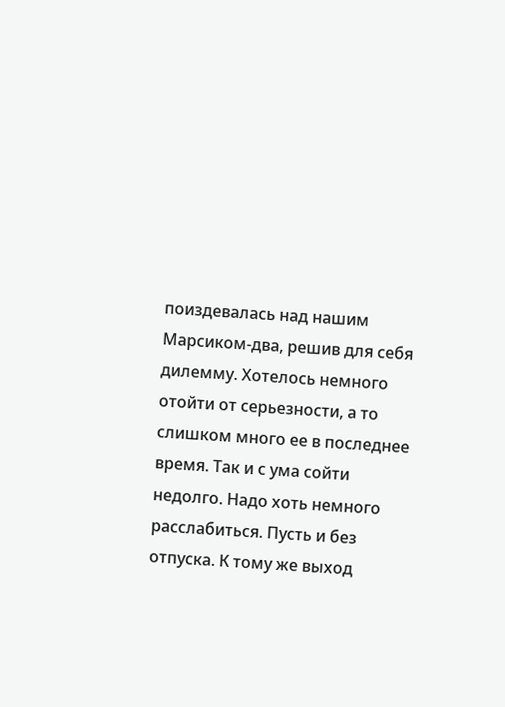поиздевалась над нашим Марсиком-два, решив для себя дилемму. Хотелось немного отойти от серьезности, а то слишком много ее в последнее время. Так и с ума сойти недолго. Надо хоть немного расслабиться. Пусть и без отпуска. К тому же выход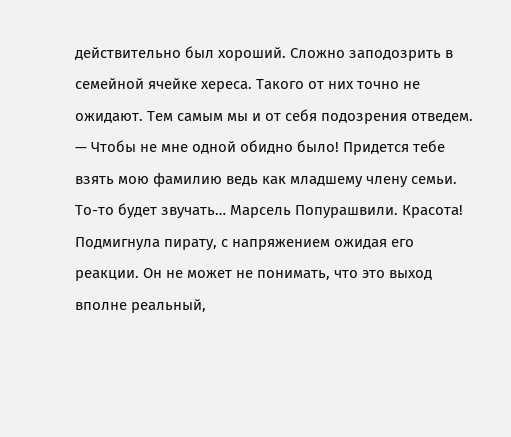действительно был хороший. Сложно заподозрить в семейной ячейке хереса. Такого от них точно не ожидают. Тем самым мы и от себя подозрения отведем. — Чтобы не мне одной обидно было! Придется тебе взять мою фамилию ведь как младшему члену семьи. То-то будет звучать… Марсель Попурашвили. Красота!
Подмигнула пирату, с напряжением ожидая его реакции. Он не может не понимать, что это выход вполне реальный,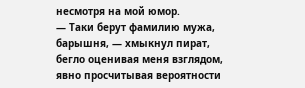несмотря на мой юмор.
— Таки берут фамилию мужа, барышня, — хмыкнул пират, бегло оценивая меня взглядом, явно просчитывая вероятности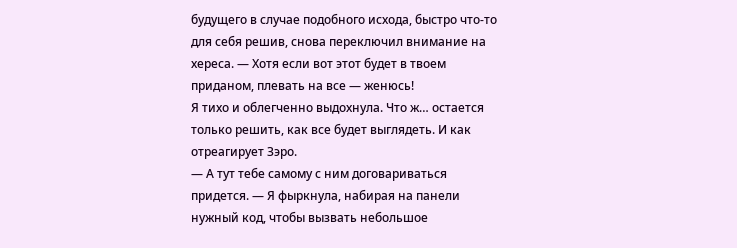будущего в случае подобного исхода, быстро что-то для себя решив, снова переключил внимание на хереса. — Хотя если вот этот будет в твоем приданом, плевать на все — женюсь!
Я тихо и облегченно выдохнула. Что ж… остается только решить, как все будет выглядеть. И как отреагирует Зэро.
— А тут тебе самому с ним договариваться придется. — Я фыркнула, набирая на панели нужный код, чтобы вызвать небольшое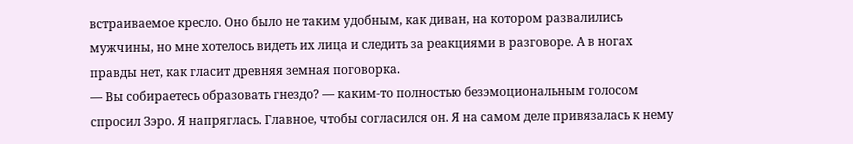встраиваемое кресло. Оно было не таким удобным, как диван, на котором развалились мужчины, но мне хотелось видеть их лица и следить за реакциями в разговоре. А в ногах правды нет, как гласит древняя земная поговорка.
— Вы собираетесь образовать гнездо? — каким-то полностью безэмоциональным голосом спросил Зэро. Я напряглась. Главное, чтобы согласился он. Я на самом деле привязалась к нему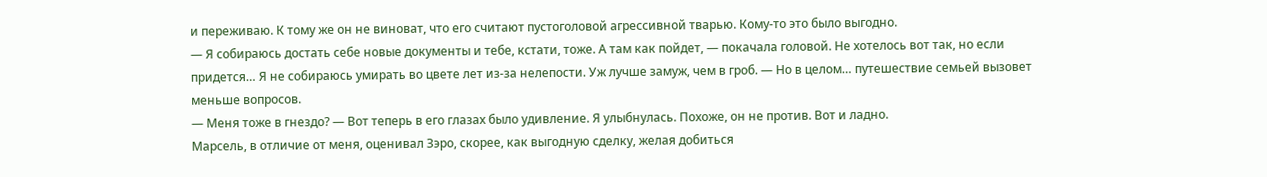и переживаю. К тому же он не виноват, что его считают пустоголовой агрессивной тварью. Кому-то это было выгодно.
— Я собираюсь достать себе новые документы и тебе, кстати, тоже. А там как пойдет, — покачала головой. Не хотелось вот так, но если придется… Я не собираюсь умирать во цвете лет из-за нелепости. Уж лучше замуж, чем в гроб. — Но в целом… путешествие семьей вызовет меньше вопросов.
— Меня тоже в гнездо? — Вот теперь в его глазах было удивление. Я улыбнулась. Похоже, он не против. Вот и ладно.
Марсель, в отличие от меня, оценивал Зэро, скорее, как выгодную сделку, желая добиться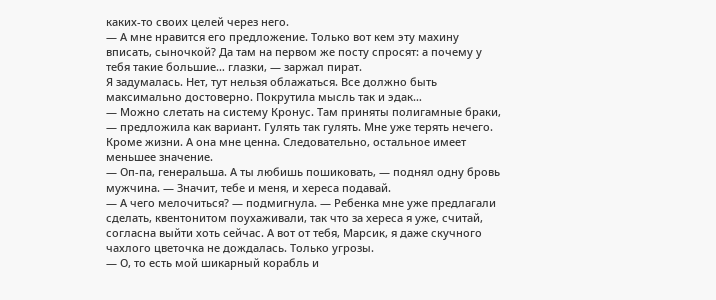каких-то своих целей через него.
— А мне нравится его предложение. Только вот кем эту махину вписать, сыночкой? Да там на первом же посту спросят: а почему у тебя такие большие… глазки, — заржал пират.
Я задумалась. Нет, тут нельзя облажаться. Все должно быть максимально достоверно. Покрутила мысль так и эдак…
— Можно слетать на систему Кронус. Там приняты полигамные браки, — предложила как вариант. Гулять так гулять. Мне уже терять нечего. Кроме жизни. А она мне ценна. Следовательно, остальное имеет меньшее значение.
— Оп-па, генеральша. А ты любишь пошиковать, — поднял одну бровь мужчина. — Значит, тебе и меня, и хереса подавай.
— А чего мелочиться? — подмигнула. — Ребенка мне уже предлагали сделать, квентонитом поухаживали, так что за хереса я уже, считай, согласна выйти хоть сейчас. А вот от тебя, Марсик, я даже скучного чахлого цветочка не дождалась. Только угрозы.
— О, то есть мой шикарный корабль и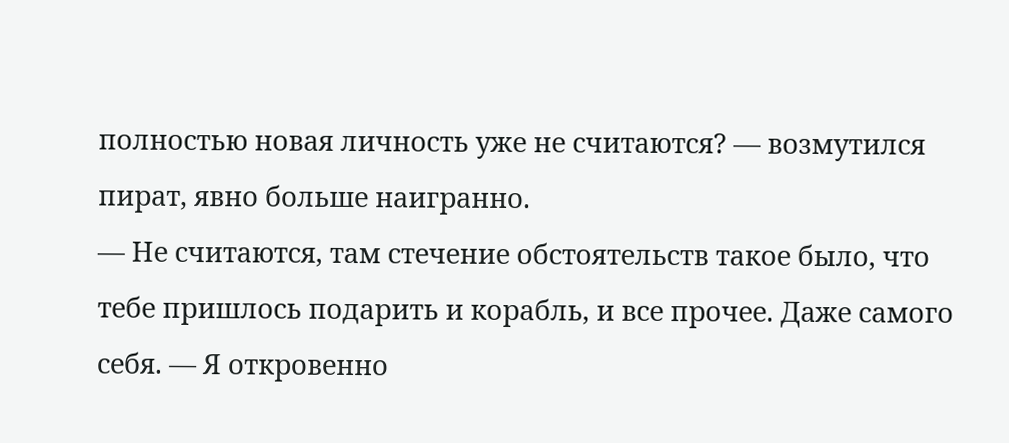полностью новая личность уже не считаются? — возмутился пират, явно больше наигранно.
— Не считаются, там стечение обстоятельств такое было, что тебе пришлось подарить и корабль, и все прочее. Даже самого себя. — Я откровенно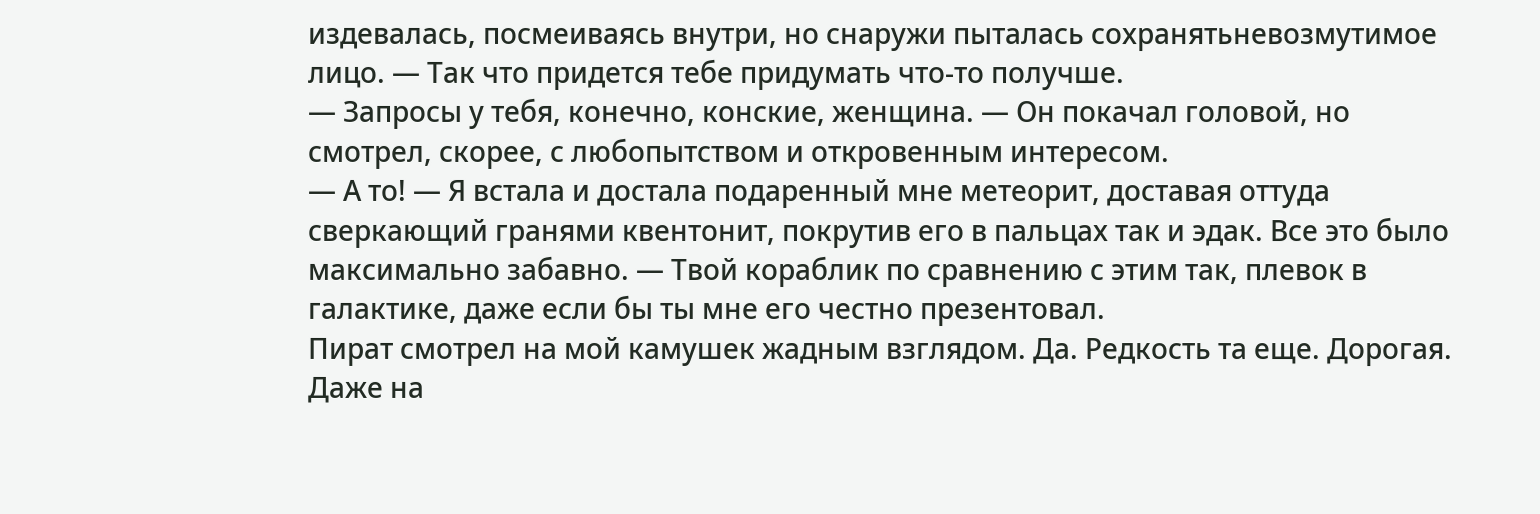издевалась, посмеиваясь внутри, но снаружи пыталась сохранятьневозмутимое лицо. — Так что придется тебе придумать что-то получше.
— Запросы у тебя, конечно, конские, женщина. — Он покачал головой, но смотрел, скорее, с любопытством и откровенным интересом.
— А то! — Я встала и достала подаренный мне метеорит, доставая оттуда сверкающий гранями квентонит, покрутив его в пальцах так и эдак. Все это было максимально забавно. — Твой кораблик по сравнению с этим так, плевок в галактике, даже если бы ты мне его честно презентовал.
Пират смотрел на мой камушек жадным взглядом. Да. Редкость та еще. Дорогая. Даже на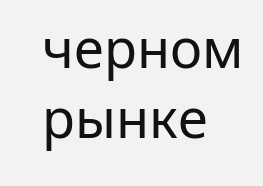черном рынке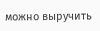можно выручить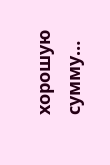хорошую сумму…